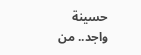حسينة واجد.. من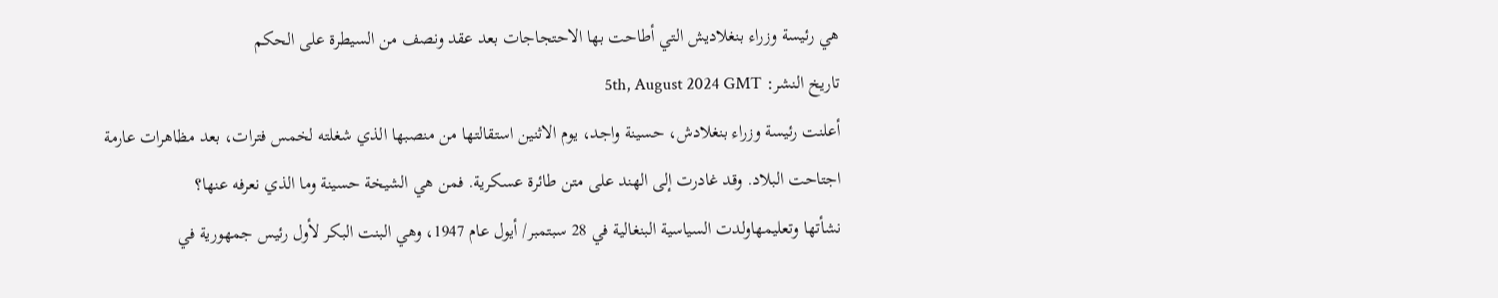هي رئيسة وزراء بنغلاديش التي أطاحت بها الاحتجاجات بعد عقد ونصف من السيطرة على الحكم
تاريخ النشر: 5th, August 2024 GMT
أعلنت رئيسة وزراء بنغلادش، حسينة واجد، يوم الاثنين استقالتها من منصبها الذي شغلته لخمس فترات، بعد مظاهرات عارمة اجتاحت البلاد. وقد غادرت إلى الهند على متن طائرة عسكرية. فمن هي الشيخة حسينة وما الذي نعرفه عنها؟
نشأتها وتعليمهاولدت السياسية البنغالية في 28 سبتمبر/ أيول عام 1947، وهي البنت البكر لأول رئيس جمهورية في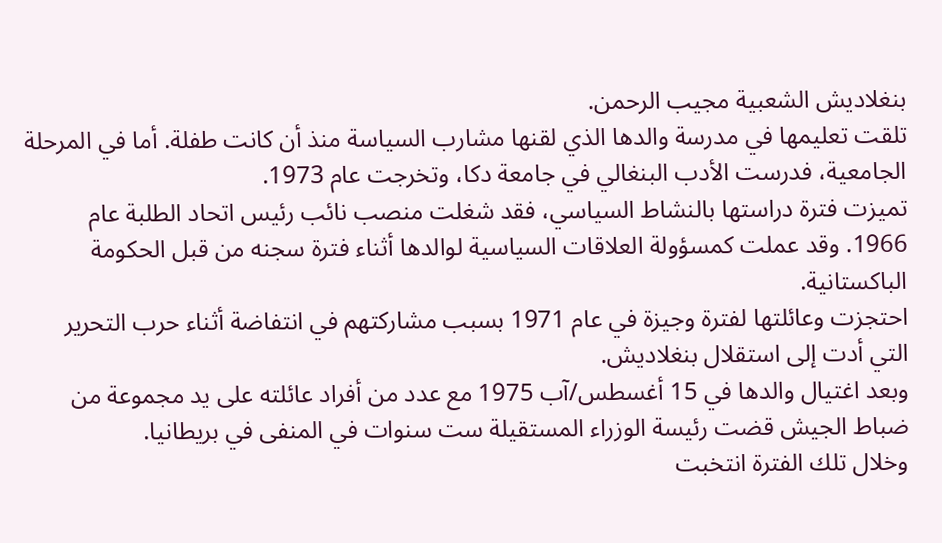بنغلاديش الشعبية مجيب الرحمن.
تلقت تعليمها في مدرسة والدها الذي لقنها مشارب السياسة منذ أن كانت طفلة. أما في المرحلة الجامعية، فدرست الأدب البنغالي في جامعة دكا، وتخرجت عام 1973.
تميزت فترة دراستها بالنشاط السياسي، فقد شغلت منصب نائب رئيس اتحاد الطلبة عام 1966. وقد عملت كمسؤولة العلاقات السياسية لوالدها أثناء فترة سجنه من قبل الحكومة الباكستانية.
احتجزت وعائلتها لفترة وجيزة في عام 1971 بسبب مشاركتهم في انتفاضة أثناء حرب التحرير التي أدت إلى استقلال بنغلاديش.
وبعد اغتيال والدها في 15 أغسطس/آب 1975 مع عدد من أفراد عائلته على يد مجموعة من ضباط الجيش قضت رئيسة الوزراء المستقيلة ست سنوات في المنفى في بريطانيا.
وخلال تلك الفترة انتخبت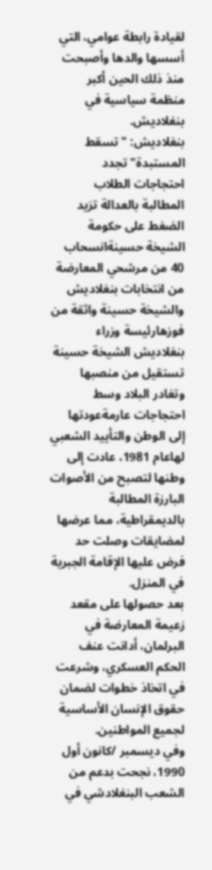لقيادة رابطة عوامي، التي أسسها والدها وأصبحت منذ ذلك الحين أكبر منظمة سياسية في بنغلاديش.
بنغلاديش: "تسقط المستبدة" تجدد احتجاجات الطلاب المطالبة بالعدالة تزيد الضغط على حكومة الشيخة حسينةانسحاب 40 من مرشحي المعارضة من انتخابات بنغلاديش والشيخة حسينة واثقة من فوزهارئيسة وزراء بنغلاديش الشيخة حسينة تستقيل من منصبها وتغادر البلاد وسط احتجاجات عارمةعودتها إلى الوطن والتأييد الشعبي لهاعام 1981، عادت إلى وطنها لتصبح من الأصوات البارزة المطالبة بالديمقراطية، مما عرضها لمضايقات وصلت حد فرض عليها الإقامة الجبرية في المنزل.
بعد حصولها على مقعد زعيمة المعارضة في البرلمان، أدانت عنف الحكم العسكري، وشرعت في اتخاذ خطوات لضمان حقوق الإنسان الأساسية لجميع المواطنين.
وفي ديسمبر /كانون أول 1990، نجحت بدعم من الشعب البنغلادشي في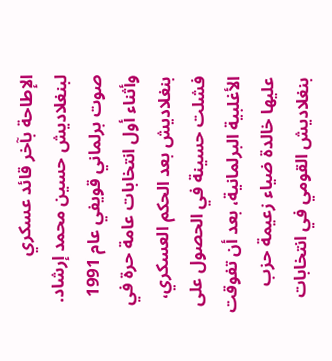الإطاحة بآخر قائد عسكري لبنغلاديش حسين محمد إرشاد.
صوت برلماني قويفي عام 1991 وأثناء أول انتخابات عامة حرة في بنغلاديش بعد الحكم العسكري، فشلت حسينة في الحصول على الأغلبية البرلمانية، بعد أن تفوقت عليها خالدة ضياء زعيمة حزب بنغلاديش القومي في انتخابات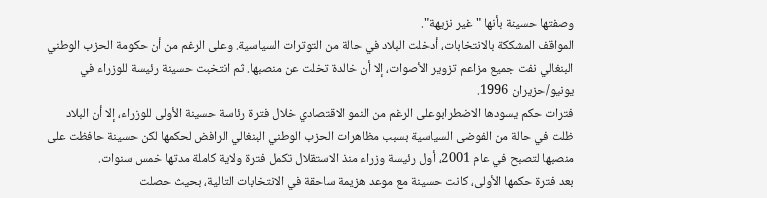وصفتها حسينة بأنها "غير نزيهة".
المواقف المشككة بالانتخابات، أدخلت البلاد في حالة من التوترات السياسية. وعلى الرغم من أن حكومة الحزب الوطني البنغالي نفت جميع مزاعم تزوير الأصوات، إلا أن خالدة تخلت عن منصبها. ثم انتخبت حسينة رئيسة للوزراء في يونيو/حزيران 1996.
فترات حكم يسودها الاضطرابوعلى الرغم من النمو الاقتصادي خلال فترة رئاسة حسينة الأولى للوزراء، إلا أن البلاد ظلت في حالة من الفوضى السياسية بسبب مظاهرات الحزب الوطني البنغالي الرافض لحكمها لكن حسينة حافظت على منصبها لتصبح في عام 2001، أول رئيسة وزراء منذ الاستقلال تكمل فترة ولاية كاملة مدتها خمس سنوات.
بعد فترة حكمها الأولى، كانت حسينة مع موعد هزيمة ساحقة في الانتخابات التالية، بحيث حصلت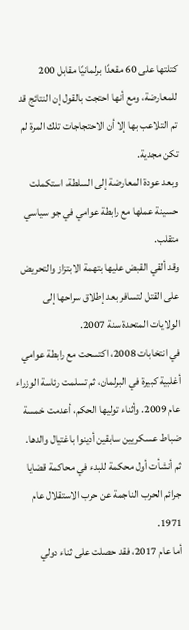كتلتها على 60 مقعدًا برلمانيًا مقابل 200 للمعارضة، ومع أنها احتجت بالقول إن النتائج قد تم التلاعب بها إلا أن الاحتجاجات تلك المرة لم تكن مجدية.
وبعد عودة المعارضة إلى السلطة، استكملت حسينة عملها مع رابطة عوامي في جو سياسي متقلب.
وقد ألقي القبض عليها بتهمة الابتزاز والتحريض على القتل لتسافر بعد إطلاق سراحها إلى الولايات المتحدة سنة 2007.
في انتخابات 2008، اكتسحت مع رابطة عوامي أغلبية كبيرة في البرلمان، ثم تسلمت رئاسة الوزراء عام 2009. وأثناء توليها الحكم، أعدمت خمسة ضباط عسكريين سابقين أدينوا باغتيال والدها.
ثم أنشأت أول محكمة للبدء في محاكمة قضايا جرائم الحرب الناجمة عن حرب الاستقلال عام 1971.
أما عام 2017، فقد حصلت على ثناء دولي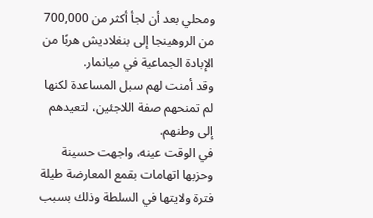ومحلي بعد أن لجأ أكثر من 700,000 من الروهينجا إلى بنغلاديش هربًا من الإبادة الجماعية في ميانمار.
وقد أمنت لهم سبل المساعدة لكنها لم تمنحهم صفة اللاجئين، لتعيدهم إلى وطنهم.
في الوقت عينه، واجهت حسينة وحزبها اتهامات بقمع المعارضة طيلة فترة ولايتها في السلطة وذلك بسبب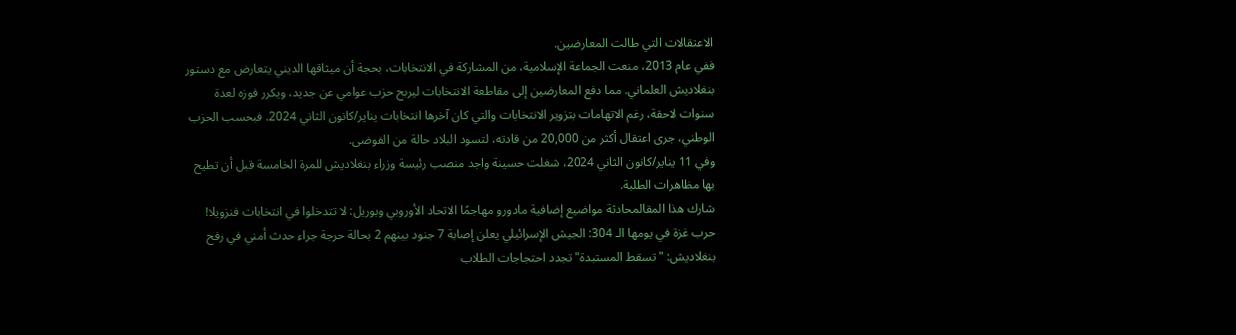الاعتقالات التي طالت المعارضين.
ففي عام 2013، منعت الجماعة الإسلامية، من المشاركة في الانتخابات، بحجة أن ميثاقها الديني يتعارض مع دستور بنغلاديش العلماني. مما دفع المعارضين إلى مقاطعة الانتخابات ليربح حزب عوامي عن جديد، ويكرر فوزه لعدة سنوات لاحقة، رغم الاتهامات بتزوير الانتخابات والتي كان آخرها انتخابات يناير/كانون الثاني 2024. فبحسب الحزب الوطني، جرى اعتقال أكثر من 20,000 من قادته، لتسود البلاد حالة من الفوضى.
وفي 11 يناير/كانون الثاني 2024، شغلت حسينة واجد منصب رئيسة وزراء بنغلاديش للمرة الخامسة قبل أن تطيح بها مظاهرات الطلبة.
شارك هذا المقالمحادثة مواضيع إضافية مادورو مهاجمًا الاتحاد الأوروبي وبوريل: لا تتدخلوا في انتخابات فنزويلا! حرب غزة في يومها الـ 304: الجيش الإسرائيلي يعلن إصابة 7 جنود بينهم 2 بحالة حرجة جراء حدث أمني في رفح بنغلاديش: "تسقط المستبدة" تجدد احتجاجات الطلاب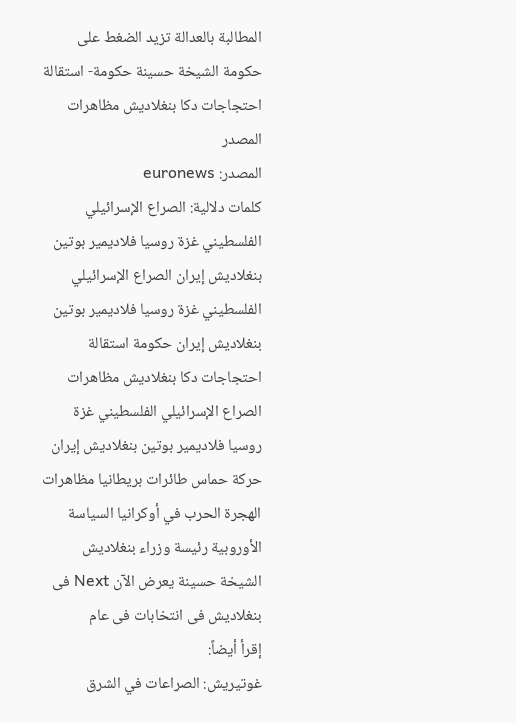المطالبة بالعدالة تزيد الضغط على حكومة الشيخة حسينة حكومة- استقالة احتجاجات دكا بنغلاديش مظاهرات
المصدر
المصدر: euronews
كلمات دلالية: الصراع الإسرائيلي الفلسطيني غزة روسيا فلاديمير بوتين بنغلاديش إيران الصراع الإسرائيلي الفلسطيني غزة روسيا فلاديمير بوتين بنغلاديش إيران حكومة استقالة احتجاجات دكا بنغلاديش مظاهرات الصراع الإسرائيلي الفلسطيني غزة روسيا فلاديمير بوتين بنغلاديش إيران حركة حماس طائرات بريطانيا مظاهرات الهجرة الحرب في أوكرانيا السياسة الأوروبية رئیسة وزراء بنغلادیش الشیخة حسینة یعرض الآن Next فی بنغلادیش فی انتخابات فی عام
إقرأ أيضاً:
غوتيريش: الصراعات في الشرق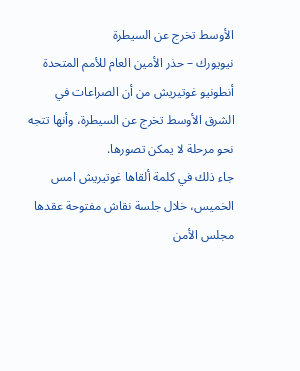الأوسط تخرج عن السيطرة
نيويورك – حذر الأمين العام للأمم المتحدة أنطونيو غوتيريش من أن الصراعات في الشرق الأوسط تخرج عن السيطرة، وأنها تتجه نحو مرحلة لا يمكن تصورها.
جاء ذلك في كلمة ألقاها غوتيريش امس الخميس، خلال جلسة نقاش مفتوحة عقدها مجلس الأمن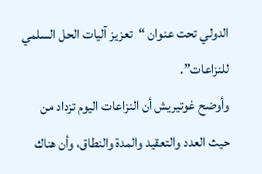الدولي تحت عنوان “تعزيز آليات الحل السلمي للنزاعات”.
وأوضح غوتيريش أن النزاعات اليوم تزداد من حيث العدد والتعقيد والمدة والنطاق، وأن هناك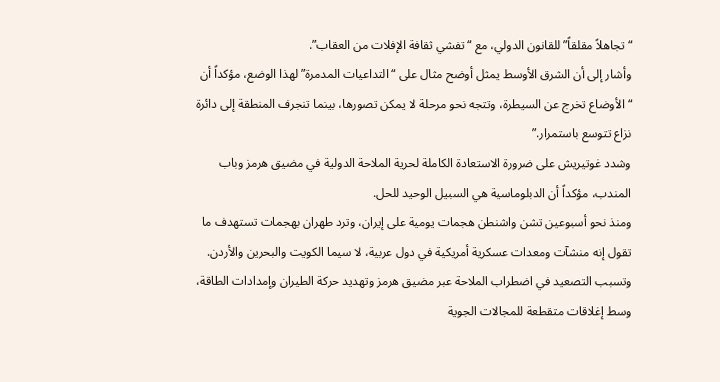“تجاهلاً مقلقاً” للقانون الدولي، مع “تفشي ثقافة الإفلات من العقاب”.
وأشار إلى أن الشرق الأوسط يمثل أوضح مثال على “التداعيات المدمرة” لهذا الوضع، مؤكداً أن “الأوضاع تخرج عن السيطرة، وتتجه نحو مرحلة لا يمكن تصورها، بينما تنجرف المنطقة إلى دائرة نزاع تتوسع باستمرار.”
وشدد غوتيريش على ضرورة الاستعادة الكاملة لحرية الملاحة الدولية في مضيق هرمز وباب المندب، مؤكداً أن الدبلوماسية هي السبيل الوحيد للحل.
ومنذ نحو أسبوعين تشن واشنطن هجمات يومية على إيران، وترد طهران بهجمات تستهدف ما تقول إنه منشآت ومعدات عسكرية أمريكية في دول عربية، لا سيما الكويت والبحرين والأردن.
وتسبب التصعيد في اضطراب الملاحة عبر مضيق هرمز وتهديد حركة الطيران وإمدادات الطاقة، وسط إغلاقات متقطعة للمجالات الجوية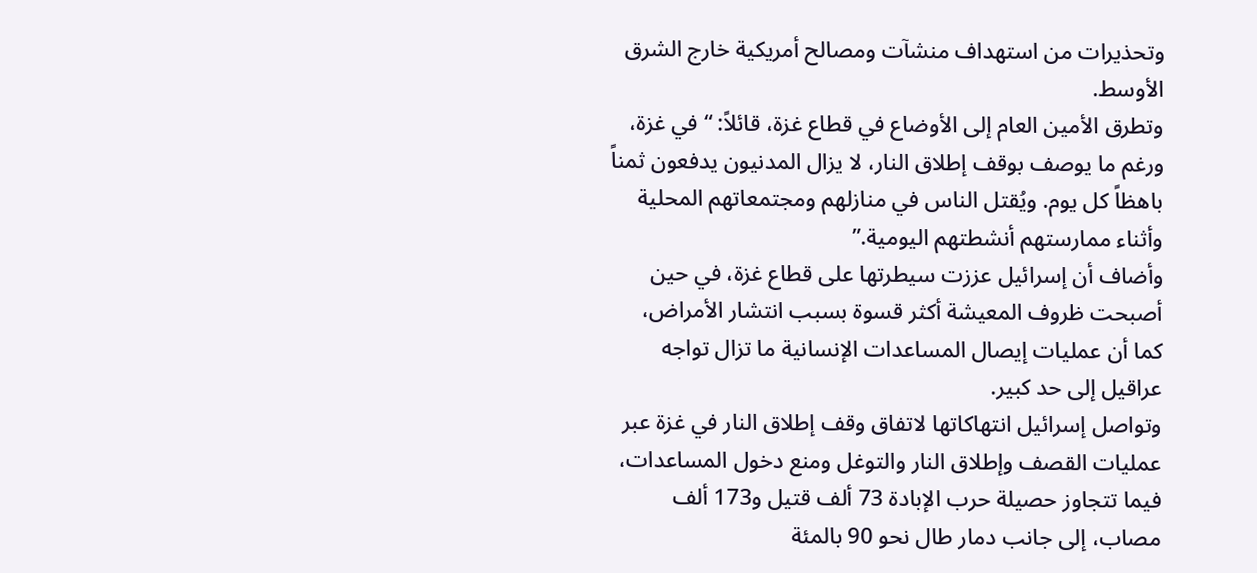وتحذيرات من استهداف منشآت ومصالح أمريكية خارج الشرق الأوسط.
وتطرق الأمين العام إلى الأوضاع في قطاع غزة، قائلاً: “في غزة، ورغم ما يوصف بوقف إطلاق النار، لا يزال المدنيون يدفعون ثمناً باهظاً كل يوم. ويُقتل الناس في منازلهم ومجتمعاتهم المحلية وأثناء ممارستهم أنشطتهم اليومية.”
وأضاف أن إسرائيل عززت سيطرتها على قطاع غزة، في حين أصبحت ظروف المعيشة أكثر قسوة بسبب انتشار الأمراض، كما أن عمليات إيصال المساعدات الإنسانية ما تزال تواجه عراقيل إلى حد كبير.
وتواصل إسرائيل انتهاكاتها لاتفاق وقف إطلاق النار في غزة عبر عمليات القصف وإطلاق النار والتوغل ومنع دخول المساعدات، فيما تتجاوز حصيلة حرب الإبادة 73 ألف قتيل و173 ألف مصاب، إلى جانب دمار طال نحو 90 بالمئة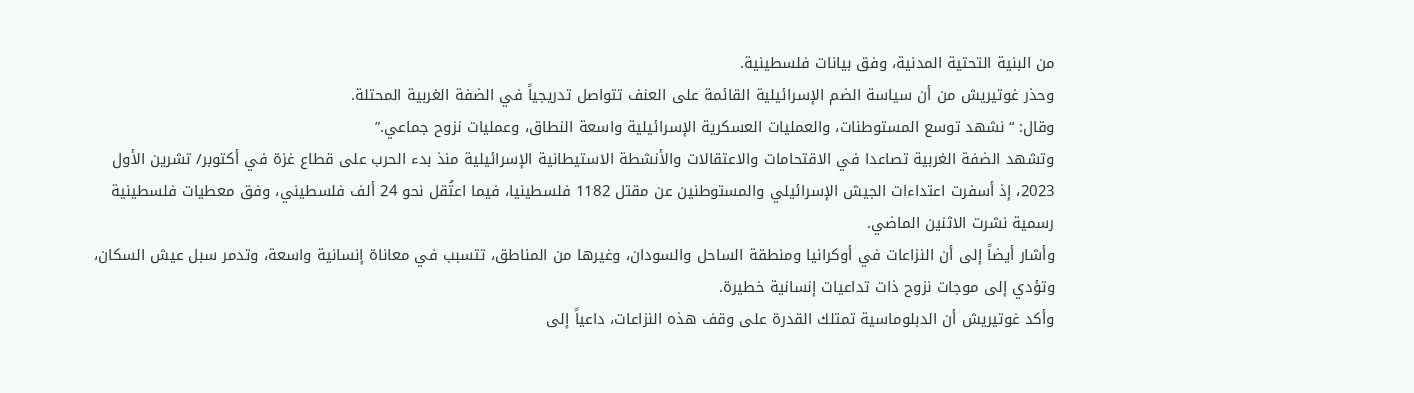من البنية التحتية المدنية، وفق بيانات فلسطينية.
وحذر غوتيريش من أن سياسة الضم الإسرائيلية القائمة على العنف تتواصل تدريجياً في الضفة الغربية المحتلة.
وقال: “نشهد توسع المستوطنات، والعمليات العسكرية الإسرائيلية واسعة النطاق، وعمليات نزوح جماعي.”
وتشهد الضفة الغربية تصاعدا في الاقتحامات والاعتقالات والأنشطة الاستيطانية الإسرائيلية منذ بدء الحرب على قطاع غزة في أكتوبر/ تشرين الأول 2023، إذ أسفرت اعتداءات الجيش الإسرائيلي والمستوطنين عن مقتل 1182 فلسطينيا، فيما اعتُقل نحو 24 ألف فلسطيني، وفق معطيات فلسطينية رسمية نشرت الاثنين الماضي.
وأشار أيضاً إلى أن النزاعات في أوكرانيا ومنطقة الساحل والسودان، وغيرها من المناطق، تتسبب في معاناة إنسانية واسعة، وتدمر سبل عيش السكان، وتؤدي إلى موجات نزوح ذات تداعيات إنسانية خطيرة.
وأكد غوتيريش أن الدبلوماسية تمتلك القدرة على وقف هذه النزاعات، داعياً إلى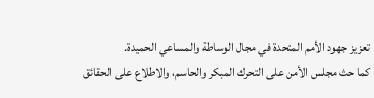تعزيز جهود الأمم المتحدة في مجال الوساطة والمساعي الحميدة.
كما حث مجلس الأمن على التحرك المبكر والحاسم، والاطلاع على الحقائق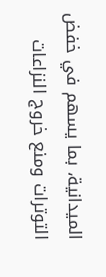الميدانية، بما يسهم في خفض التوترات ومنع خروج النزاعات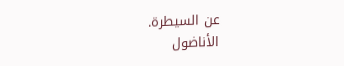عن السيطرة.
الأناضول